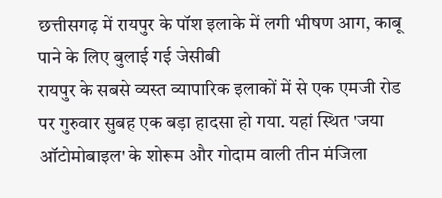छत्तीसगढ़ में रायपुर के पॉश इलाके में लगी भीषण आग, काबू पाने के लिए बुलाई गई जेसीबी
रायपुर के सबसे व्यस्त व्यापारिक इलाकों में से एक एमजी रोड पर गुरुवार सुबह एक बड़ा हादसा हो गया. यहां स्थित 'जया ऑटोमोबाइल' के शोरूम और गोदाम वाली तीन मंजिला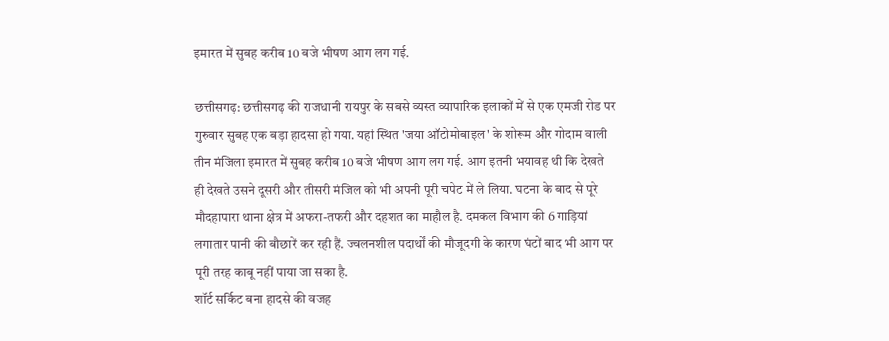इमारत में सुबह करीब 10 बजे भीषण आग लग गई.

छत्तीसगढ़: छत्तीसगढ़ की राजधानी रायपुर के सबसे व्यस्त व्यापारिक इलाकों में से एक एमजी रोड पर गुरुवार सुबह एक बड़ा हादसा हो गया. यहां स्थित 'जया ऑटोमोबाइल' के शोरूम और गोदाम वाली तीन मंजिला इमारत में सुबह करीब 10 बजे भीषण आग लग गई. आग इतनी भयावह थी कि देखते ही देखते उसने दूसरी और तीसरी मंजिल को भी अपनी पूरी चपेट में ले लिया. घटना के बाद से पूरे मौदहापारा थाना क्षेत्र में अफरा-तफरी और दहशत का माहौल है. दमकल विभाग की 6 गाड़ियां लगातार पानी की बौछारें कर रही हैं. ज्वलनशील पदार्थों की मौजूदगी के कारण घंटों बाद भी आग पर पूरी तरह काबू नहीं पाया जा सका है.
शॉर्ट सर्किट बना हादसे की वजह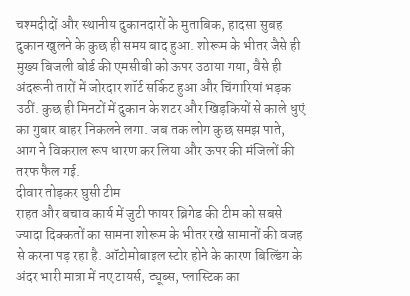चश्मदीदों और स्थानीय दुकानदारों के मुताबिक, हादसा सुबह दुकान खुलने के कुछ ही समय बाद हुआ. शोरूम के भीतर जैसे ही मुख्य बिजली बोर्ड की एमसीबी को ऊपर उठाया गया, वैसे ही अंदरूनी तारों में जोरदार शॉर्ट सर्किट हुआ और चिंगारियां भड़क उठीं. कुछ ही मिनटों में दुकान के शटर और खिड़कियों से काले धुएं का गुबार बाहर निकलने लगा. जब तक लोग कुछ समझ पाते, आग ने विकराल रूप धारण कर लिया और ऊपर की मंजिलों की तरफ फैल गई.
दीवार तोड़कर घुसी टीम
राहत और बचाव कार्य में जुटी फायर ब्रिगेड की टीम को सबसे ज्यादा दिक्कतों का सामना शोरूम के भीतर रखे सामानों की वजह से करना पड़ रहा है. ऑटोमोबाइल स्टोर होने के कारण बिल्डिंग के अंदर भारी मात्रा में नए टायर्स, ट्यूब्स, प्लास्टिक का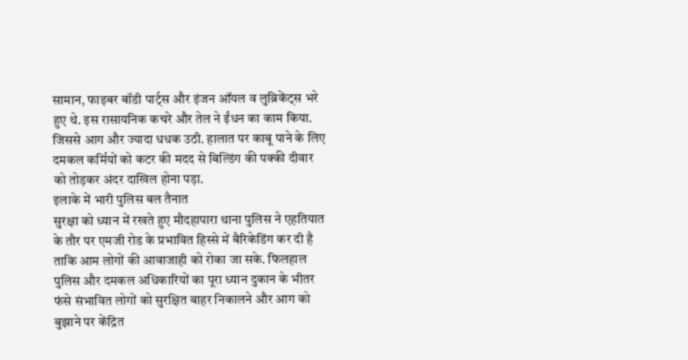सामान, फाइबर बॉडी पार्ट्स और इंजन ऑयल व लुब्रिकेंट्स भरे हुए थे. इस रासायनिक कचरे और तेल ने ईंधन का काम किया. जिससे आग और ज्यादा धधक उठी. हालात पर काबू पाने के लिए दमकल कर्मियों को कटर की मदद से बिल्डिंग की पक्की दीवार को तोड़कर अंदर दाखिल होना पड़ा.
इलाके में भारी पुलिस बल तैनात
सुरक्षा को ध्यान में रखते हुए मौदहापारा थाना पुलिस ने एहतियात के तौर पर एमजी रोड के प्रभावित हिस्से में बैरिकेडिंग कर दी है ताकि आम लोगों की आवाजाही को रोका जा सके. फिलहाल पुलिस और दमकल अधिकारियों का पूरा ध्यान दुकान के भीतर फंसे संभावित लोगों को सुरक्षित बाहर निकालने और आग को बुझाने पर केंद्रित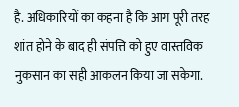है. अधिकारियों का कहना है कि आग पूरी तरह शांत होने के बाद ही संपत्ति को हुए वास्तविक नुकसान का सही आकलन किया जा सकेगा.